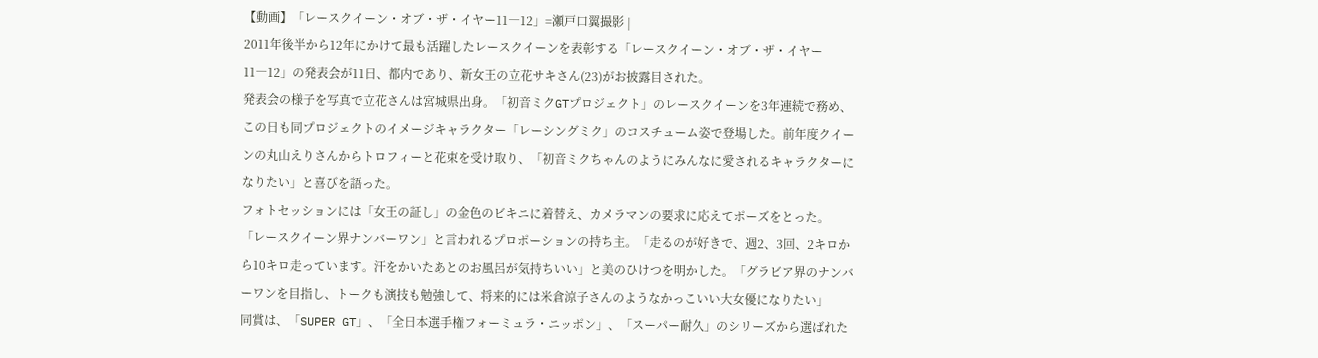【動画】「レースクイーン・オブ・ザ・イヤー11―12」=瀬戸口翼撮影 |
2011年後半から12年にかけて最も活躍したレースクイーンを表彰する「レースクイーン・オブ・ザ・イヤー11―12」の発表会が11日、都内であり、新女王の立花サキさん(23)がお披露目された。
発表会の様子を写真で立花さんは宮城県出身。「初音ミクGTプロジェクト」のレースクイーンを3年連続で務め、この日も同プロジェクトのイメージキャラクター「レーシングミク」のコスチューム姿で登場した。前年度クイーンの丸山えりさんからトロフィーと花束を受け取り、「初音ミクちゃんのようにみんなに愛されるキャラクターになりたい」と喜びを語った。
フォトセッションには「女王の証し」の金色のビキニに着替え、カメラマンの要求に応えてポーズをとった。
「レースクイーン界ナンバーワン」と言われるプロポーションの持ち主。「走るのが好きで、週2、3回、2キロから10キロ走っています。汗をかいたあとのお風呂が気持ちいい」と美のひけつを明かした。「グラビア界のナンバーワンを目指し、トークも演技も勉強して、将来的には米倉涼子さんのようなかっこいい大女優になりたい」
同賞は、「SUPER GT」、「全日本選手権フォーミュラ・ニッポン」、「スーパー耐久」のシリーズから選ばれた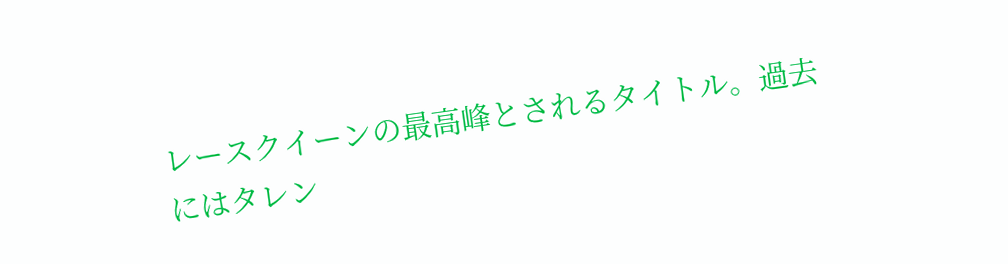レースクイーンの最高峰とされるタイトル。過去にはタレン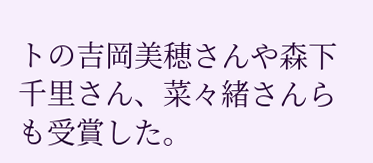トの吉岡美穂さんや森下千里さん、菜々緒さんらも受賞した。